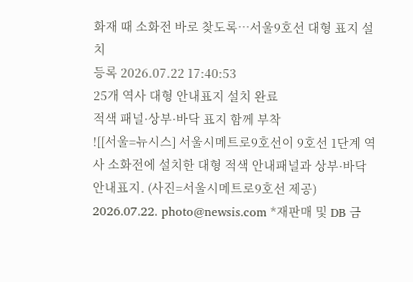화재 때 소화전 바로 찾도록…서울9호선 대형 표지 설치
등록 2026.07.22 17:40:53
25개 역사 대형 안내표지 설치 완료
적색 패널·상부·바닥 표지 함께 부착
![[서울=뉴시스] 서울시메트로9호선이 9호선 1단계 역사 소화전에 설치한 대형 적색 안내패널과 상부·바닥 안내표지. (사진=서울시메트로9호선 제공) 2026.07.22. photo@newsis.com *재판매 및 DB 금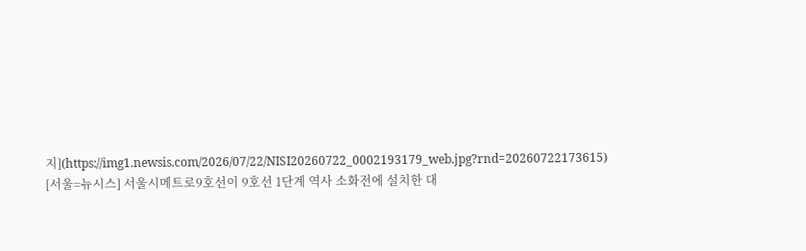지](https://img1.newsis.com/2026/07/22/NISI20260722_0002193179_web.jpg?rnd=20260722173615)
[서울=뉴시스] 서울시메트로9호선이 9호선 1단계 역사 소화전에 설치한 대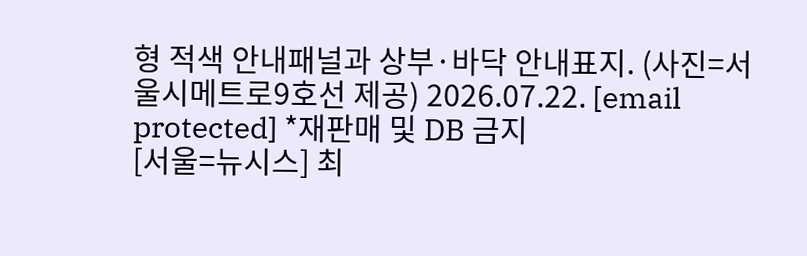형 적색 안내패널과 상부·바닥 안내표지. (사진=서울시메트로9호선 제공) 2026.07.22. [email protected] *재판매 및 DB 금지
[서울=뉴시스] 최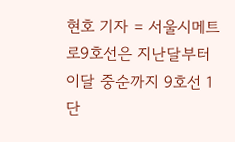현호 기자 = 서울시메트로9호선은 지난달부터 이달 중순까지 9호선 1단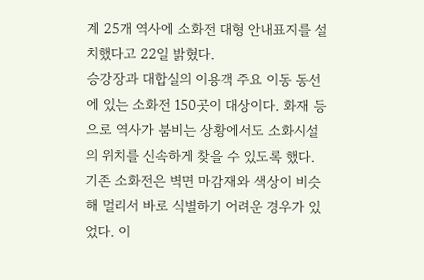계 25개 역사에 소화전 대형 안내표지를 설치했다고 22일 밝혔다.
승강장과 대합실의 이용객 주요 이동 동선에 있는 소화전 150곳이 대상이다. 화재 등으로 역사가 붐비는 상황에서도 소화시설의 위치를 신속하게 찾을 수 있도록 했다.
기존 소화전은 벽면 마감재와 색상이 비슷해 멀리서 바로 식별하기 어려운 경우가 있었다. 이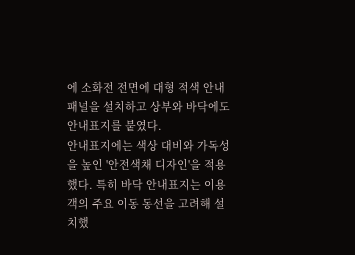에 소화전 전면에 대형 적색 안내패널을 설치하고 상부와 바닥에도 안내표지를 붙였다.
안내표지에는 색상 대비와 가독성을 높인 '안전색채 디자인'을 적용했다. 특히 바닥 안내표지는 이용객의 주요 이동 동선을 고려해 설치했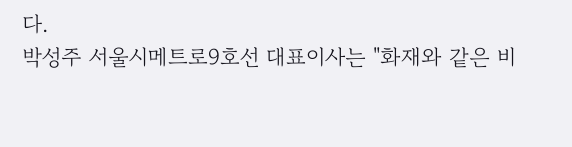다.
박성주 서울시메트로9호선 대표이사는 "화재와 같은 비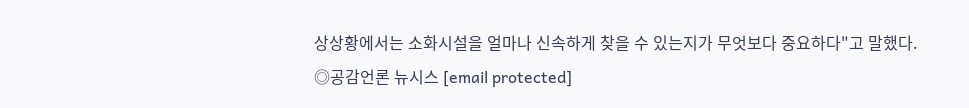상상황에서는 소화시설을 얼마나 신속하게 찾을 수 있는지가 무엇보다 중요하다"고 말했다.
◎공감언론 뉴시스 [email protected]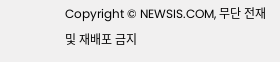Copyright © NEWSIS.COM, 무단 전재 및 재배포 금지